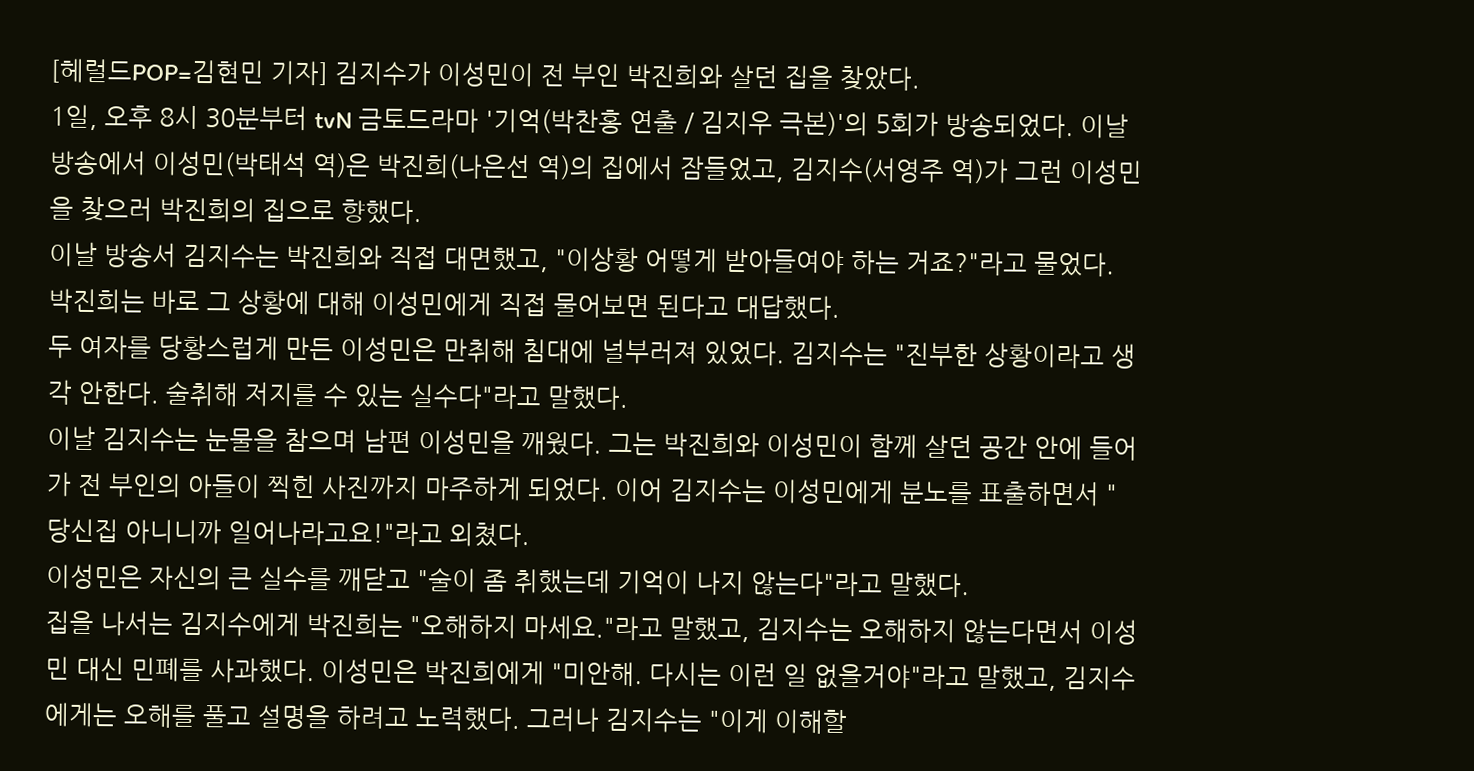[헤럴드POP=김현민 기자] 김지수가 이성민이 전 부인 박진희와 살던 집을 찾았다.
1일, 오후 8시 30분부터 tvN 금토드라마 '기억(박찬홍 연출 / 김지우 극본)'의 5회가 방송되었다. 이날 방송에서 이성민(박태석 역)은 박진희(나은선 역)의 집에서 잠들었고, 김지수(서영주 역)가 그런 이성민을 찾으러 박진희의 집으로 향했다.
이날 방송서 김지수는 박진희와 직접 대면했고, "이상황 어떻게 받아들여야 하는 거죠?"라고 물었다. 박진희는 바로 그 상황에 대해 이성민에게 직접 물어보면 된다고 대답했다.
두 여자를 당황스럽게 만든 이성민은 만취해 침대에 널부러져 있었다. 김지수는 "진부한 상황이라고 생각 안한다. 술취해 저지를 수 있는 실수다"라고 말했다.
이날 김지수는 눈물을 참으며 남편 이성민을 깨웠다. 그는 박진희와 이성민이 함께 살던 공간 안에 들어가 전 부인의 아들이 찍힌 사진까지 마주하게 되었다. 이어 김지수는 이성민에게 분노를 표출하면서 "당신집 아니니까 일어나라고요!"라고 외쳤다.
이성민은 자신의 큰 실수를 깨닫고 "술이 좀 취했는데 기억이 나지 않는다"라고 말했다.
집을 나서는 김지수에게 박진희는 "오해하지 마세요."라고 말했고, 김지수는 오해하지 않는다면서 이성민 대신 민폐를 사과했다. 이성민은 박진희에게 "미안해. 다시는 이런 일 없을거야"라고 말했고, 김지수에게는 오해를 풀고 설명을 하려고 노력했다. 그러나 김지수는 "이게 이해할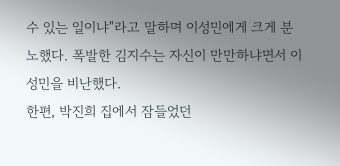수 있는 일이냐"라고 말하며 이성민에게 크게 분노했다. 폭발한 김지수는 자신이 만만하냐면서 이성민을 비난했다.
한편, 박진희 집에서 잠들었던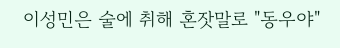이성민은 술에 취해 혼잣말로 "동우야"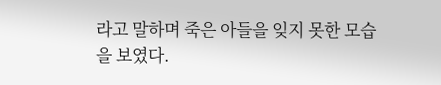라고 말하며 죽은 아들을 잊지 못한 모습을 보였다.